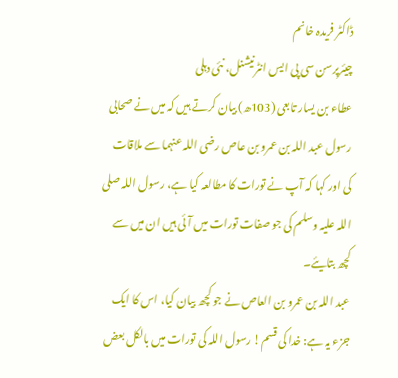ڈاکٹر فریدہ خانم
چیئرپرسن سی پی ایس انٹرنیشنل، نئی دہلی
عطاء بن یسار تابعی (103ھ) بیان کرتے ہیں کہ میں نے صحابی رسول عبد اللہ بن عمرو بن عاص رضی اللہ عنہما سے ملاقات کی اور کہا کہ آپ نے تورات کا مطالعہ کیا ہے، رسول اللہ صلی اللہ علیہ وسلم کی جو صفات تورات میں آئی ہیں ان میں سے کچھ بتایئے۔
عبد اللہ بن عمرو بن العاص نے جو کچھ بیان کیا، اس کا ایک جزء یہ ہے: خدا کی قسم! رسول اللہ کی تورات میں بالکل بعض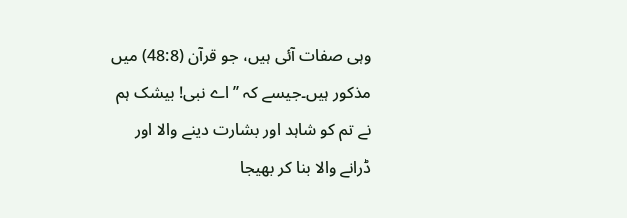وہی صفات آئی ہیں، جو قرآن (48:8) میں مذکور ہیں۔جیسے کہ ’’ اے نبی! بیشک ہم نے تم کو شاہد اور بشارت دینے والا اور ڈرانے والا بنا کر بھیجا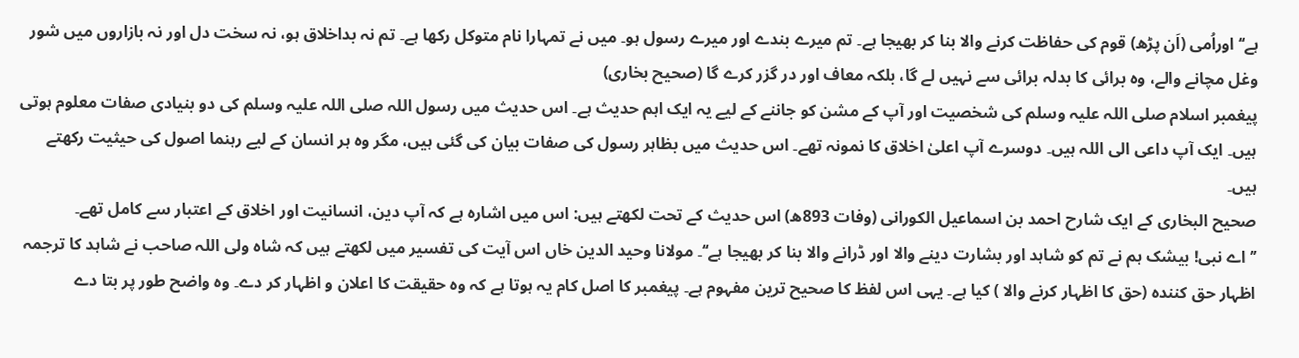ہے‘‘ اوراُمی (اَن پڑھ) قوم کی حفاظت کرنے والا بنا کر بھیجا ہے۔ تم میرے بندے اور میرے رسول ہو۔ میں نے تمہارا نام متوکل رکھا ہے۔ تم نہ بداخلاق ہو، نہ سخت دل اور نہ بازاروں میں شور وغل مچانے والے، وہ برائی کا بدلہ برائی سے نہیں لے گا، بلکہ معاف اور در گزر کرے گا (صحیح بخاری)
پیغمبر اسلام صلی اللہ علیہ وسلم کی شخصیت اور آپ کے مشن کو جاننے کے لیے یہ ایک اہم حدیث ہے۔ اس حدیث میں رسول اللہ صلی اللہ علیہ وسلم کی دو بنیادی صفات معلوم ہوتی ہیں۔ ایک آپ داعی الی اللہ ہیں۔ دوسرے آپ اعلیٰ اخلاق کا نمونہ تھے۔ اس حدیث میں بظاہر رسول کی صفات بیان کی گئی ہیں، مگر وہ ہر انسان کے لیے رہنما اصول کی حیثیت رکھتے ہیں۔
صحیح البخاری کے ایک شارح احمد بن اسماعیل الکورانی (وفات 893ھ) اس حدیث کے تحت لکھتے ہیں: اس میں اشارہ ہے کہ آپ دین، انسانیت اور اخلاق کے اعتبار سے کامل تھے۔
’’اے نبی! بیشک ہم نے تم کو شاہد اور بشارت دینے والا اور ڈرانے والا بنا کر بھیجا ہے‘‘۔ مولانا وحید الدین خاں اس آیت کی تفسیر میں لکھتے ہیں کہ شاہ ولی اللہ صاحب نے شاہد کا ترجمہ اظہار حق کنندہ (حق کا اظہار کرنے والا ) کیا ہے۔ یہی اس لفظ کا صحیح ترین مفہوم ہے۔ پیغمبر کا اصل کام یہ ہوتا ہے کہ وہ حقیقت کا اعلان و اظہار کر دے۔ وہ واضح طور پر بتا دے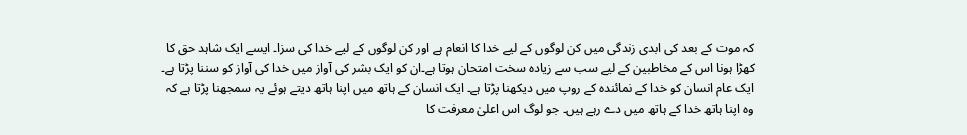کہ موت کے بعد کی ابدی زندگی میں کن لوگوں کے لیے خدا کا انعام ہے اور کن لوگوں کے لیے خدا کی سزا۔ ایسے ایک شاہد حق کا کھڑا ہونا اس کے مخاطبین کے لیے سب سے زیادہ سخت امتحان ہوتا ہے۔ان کو ایک بشر کی آواز میں خدا کی آواز کو سننا پڑتا ہے۔ ایک عام انسان کو خدا کے نمائندہ کے روپ میں دیکھنا پڑتا ہے۔ ایک انسان کے ہاتھ میں اپنا ہاتھ دیتے ہوئے یہ سمجھنا پڑتا ہے کہ وہ اپنا ہاتھ خدا کے ہاتھ میں دے رہے ہیں۔ جو لوگ اس اعلیٰ معرفت کا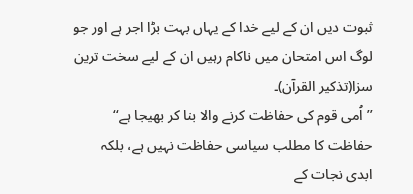ثبوت دیں ان کے لیے خدا کے یہاں بہت بڑا اجر ہے اور جو لوگ اس امتحان میں ناکام رہیں ان کے لیے سخت ترین سزا(تذکیر القرآن)۔
’’اُمی قوم کی حفاظت کرنے والا بنا کر بھیجا ہے‘‘ حفاظت کا مطلب سیاسی حفاظت نہیں ہے، بلکہ ابدی نجات کے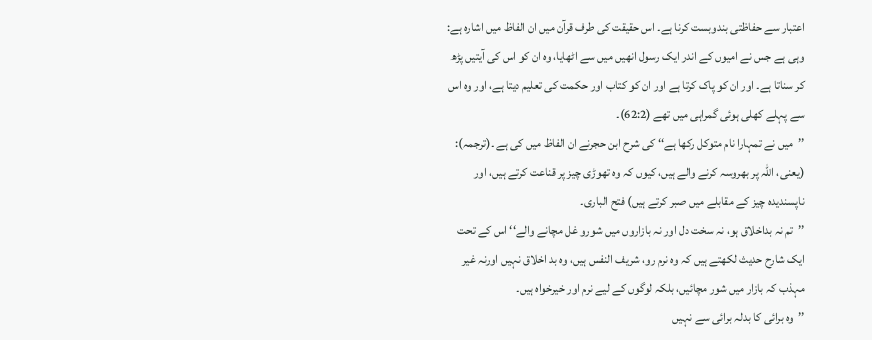اعتبار سے حفاظتی بندوبست کرنا ہے۔ اس حقیقت کی طرف قرآن میں ان الفاظ میں اشارہ ہے: وہی ہے جس نے امیوں کے اندر ایک رسول انھیں میں سے اٹھایا، وہ ان کو اس کی آیتیں پڑھ کر سناتا ہے۔ اور ان کو پاک کرتا ہے اور ان کو کتاب اور حکمت کی تعلیم دیتا ہے، اور وہ اس سے پہلے کھلی ہوئی گمراہی میں تھے (62:2)۔
’’میں نے تمہارا نام متوکل رکھا ہے‘‘ کی شرح ابن حجرنے ان الفاظ میں کی ہے ۔(ترجمہ): (یعنی، اللہ پر بھروسہ کرنے والے ہیں، کیوں کہ وہ تھوڑی چیز پر قناعت کرتے ہیں، اور ناپسندیدہ چیز کے مقابلے میں صبر کرتے ہیں) فتح الباری۔
’’تم نہ بداخلاق ہو، نہ سخت دل اور نہ بازاروں میں شورو غل مچانے والے‘‘ اس کے تحت ایک شارح حدیث لکھتے ہیں کہ وہ نرم رو، شریف النفس ہیں، وہ بد اخلاق نہیں اورنہ غیر مہذب کہ بازار میں شور مچائیں، بلکہ لوگوں کے لیے نرم اور خیرخواہ ہیں۔
’’وہ برائی کا بدلہ برائی سے نہیں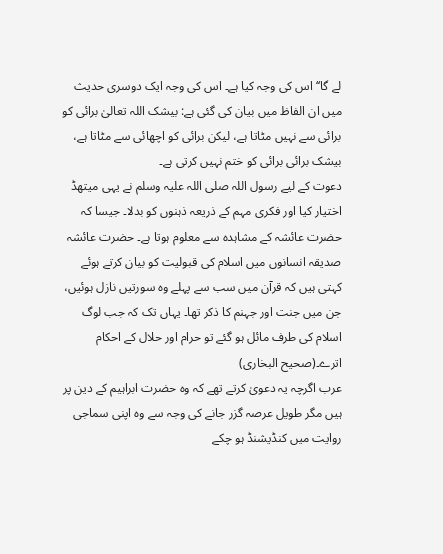لے گا‘‘ اس کی وجہ کیا ہے۔ اس کی وجہ ایک دوسری حدیث میں ان الفاظ میں بیان کی گئی ہے: بیشک اللہ تعالیٰ برائی کو برائی سے نہیں مٹاتا ہے، لیکن برائی کو اچھائی سے مٹاتا ہے، بیشک برائی برائی کو ختم نہیں کرتی ہے۔
دعوت کے لیے رسول اللہ صلی اللہ علیہ وسلم نے یہی میتھڈ اختیار کیا اور فکری مہم کے ذریعہ ذہنوں کو بدلا۔ جیسا کہ حضرت عائشہ کے مشاہدہ سے معلوم ہوتا ہے۔ حضرت عائشہ صدیقہ انسانوں میں اسلام کی قبولیت کو بیان کرتے ہوئے کہتی ہیں کہ قرآن میں سب سے پہلے وہ سورتیں نازل ہوئیں، جن میں جنت اور جہنم کا ذکر تھا۔ یہاں تک کہ جب لوگ اسلام کی طرف مائل ہو گئے تو حرام اور حلال کے احکام اترے۔(صحیح البخاری)
عرب اگرچہ یہ دعویٰ کرتے تھے کہ وہ حضرت ابراہیم کے دین پر ہیں مگر طویل عرصہ گزر جانے کی وجہ سے وہ اپنی سماجی روایت میں کنڈیشنڈ ہو چکے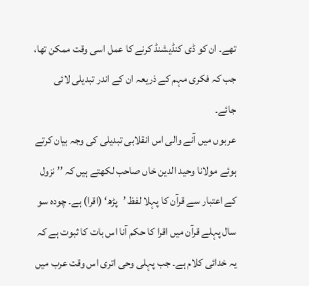تھے۔ ان کو ڈی کنڈیشنڈ کرنے کا عمل اسی وقت ممکن تھا، جب کہ فکری مہم کے ذریعہ ان کے اندر تبدیلی لائی جائے۔
عربوں میں آنے والی اس انقلابی تبدیلی کی وجہ بیان کرتے ہوئے مولانا وحید الدین خاں صاحب لکھتے ہیں کہ ’’ نزول کے اعتبار سے قرآن کا پہلا لفظ ’پڑھ‘ (اقرا) ہے۔ چودہ سو سال پہلے قرآن میں اقرا کا حکم آنا اس بات کا ثبوت ہے کہ یہ خدائی کلام ہے۔ جب پہلی وحی اتری اس وقت عرب میں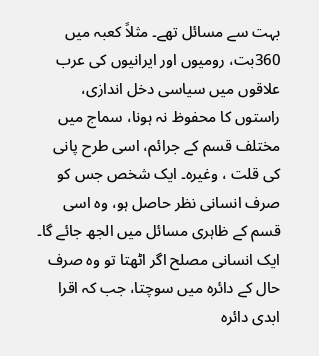بہت سے مسائل تھے۔ مثلاً کعبہ میں 360بت، رومیوں اور ایرانیوں کی عرب علاقوں میں سیاسی دخل اندازی، راستوں کا محفوظ نہ ہونا، سماج میں مختلف قسم کے جرائم، اسی طرح پانی کی قلت ، وغیرہ۔ ایک شخص جس کو صرف انسانی نظر حاصل ہو، وہ اسی قسم کے ظاہری مسائل میں الجھ جائے گا۔ ایک انسانی مصلح اگر اٹھتا تو وہ صرف حال کے دائرہ میں سوچتا، جب کہ اقرا ابدی دائرہ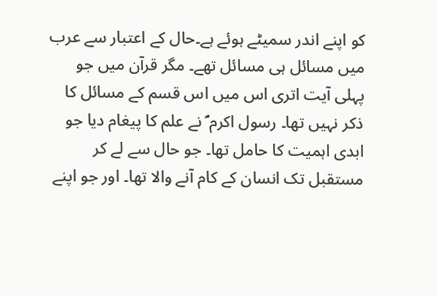کو اپنے اندر سمیٹے ہوئے ہے۔حال کے اعتبار سے عرب میں مسائل ہی مسائل تھے۔ مگر قرآن میں جو پہلی آیت اتری اس میں اس قسم کے مسائل کا ذکر نہیں تھا۔ رسول اکرم ؐ نے علم کا پیغام دیا جو ابدی اہمیت کا حامل تھا۔ جو حال سے لے کر مستقبل تک انسان کے کام آنے والا تھا۔ اور جو اپنے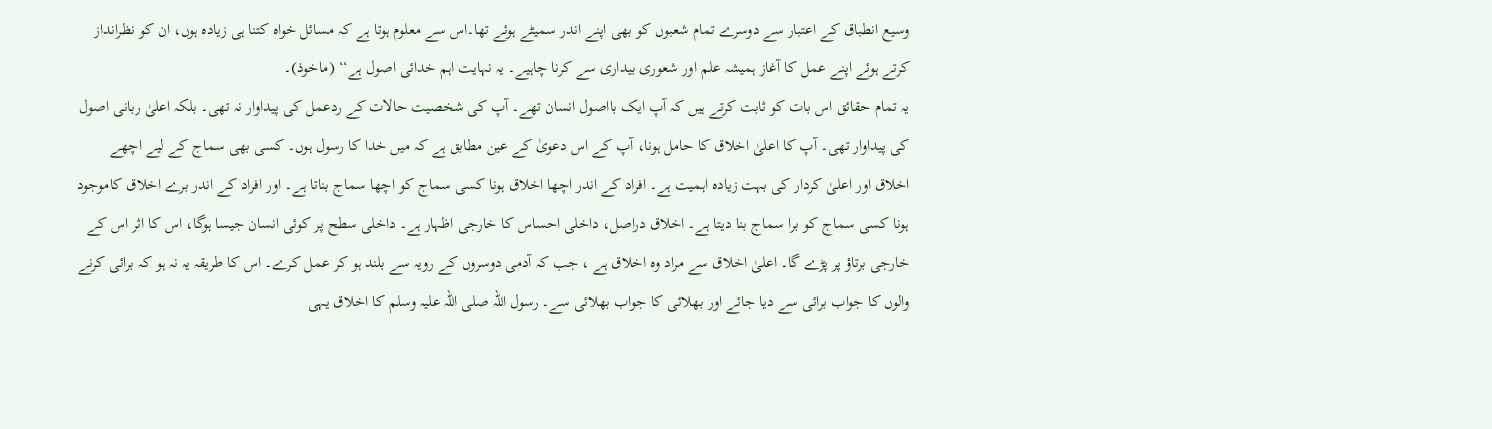وسیع انطباق کے اعتبار سے دوسرے تمام شعبوں کو بھی اپنے اندر سمیٹے ہوئے تھا۔اس سے معلوم ہوتا ہے کہ مسائل خواہ کتنا ہی زیادہ ہوں، ان کو نظرانداز کرتے ہوئے اپنے عمل کا آغاز ہمیشہ علم اور شعوری بیداری سے کرنا چاہیے۔ یہ نہایت اہم خدائی اصول ہے‘‘ (ماخوذ)۔
یہ تمام حقائق اس بات کو ثابت کرتے ہیں کہ آپ ایک بااصول انسان تھے۔ آپ کی شخصیت حالات کے ردعمل کی پیداوار نہ تھی۔ بلکہ اعلیٰ ربانی اصول کی پیداوار تھی۔ آپ کا اعلیٰ اخلاق کا حامل ہونا، آپ کے اس دعویٰ کے عین مطابق ہے کہ میں خدا کا رسول ہوں۔ کسی بھی سماج کے لیے اچھے اخلاق اور اعلیٰ کردار کی بہت زیادہ اہمیت ہے۔ افراد کے اندر اچھا اخلاق ہونا کسی سماج کو اچھا سماج بناتا ہے۔ اور افراد کے اندر برے اخلاق کاموجود ہونا کسی سماج کو برا سماج بنا دیتا ہے۔ اخلاق دراصل، داخلی احساس کا خارجی اظہار ہے۔ داخلی سطح پر کوئی انسان جیسا ہوگا، اس کا اثر اس کے خارجی برتاؤ پر پڑے گا۔ اعلیٰ اخلاق سے مراد وہ اخلاق ہے ، جب کہ آدمی دوسروں کے رویہ سے بلند ہو کر عمل کرے۔ اس کا طریقہ یہ نہ ہو کہ برائی کرنے والوں کا جواب برائی سے دیا جائے اور بھلائی کا جواب بھلائی سے۔ رسول اللہ صلی اللہ علیہ وسلم کا اخلاق یہی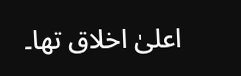اعلیٰ اخلاق تھا۔